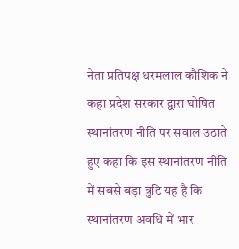नेता प्रतिपक्ष धरमलाल कौशिक ने कहा प्रदेश सरकार द्वारा घोषित स्थानांतरण नीति पर सवाल उठाते हुए कहा कि इस स्थानांतरण नीति में सबसे बड़ा त्रुटि यह है कि स्थानांतरण अवधि में भार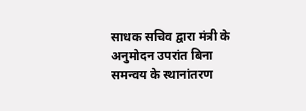साधक सचिव द्वारा मंत्री के अनुमोदन उपरांत बिना समन्वय के स्थानांतरण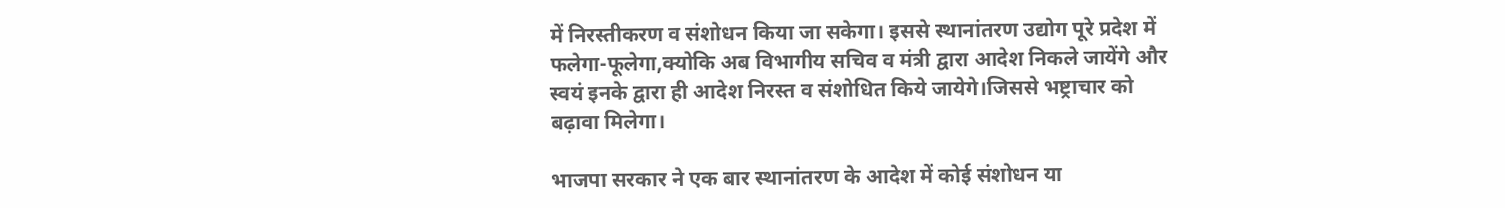में निरस्तीकरण व संशोधन किया जा सकेगा। इससे स्थानांतरण उद्योग पूरे प्रदेश में फलेगा-फूलेगा,क्योकि अब विभागीय सचिव व मंत्री द्वारा आदेश निकले जायेंगे और स्वयं इनके द्वारा ही आदेश निरस्त व संशोधित किये जायेगे।जिससे भष्ट्राचार को बढ़ावा मिलेगा।

भाजपा सरकार ने एक बार स्थानांतरण के आदेश में कोई संशोधन या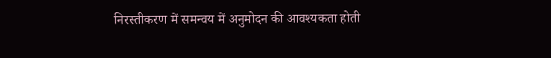निरस्तीकरण में समन्वय में अनुमोदन की आवश्यकता होती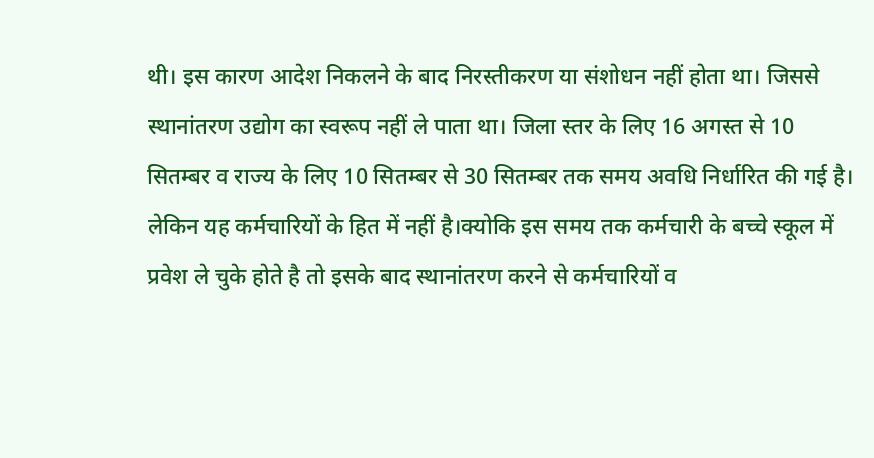थी। इस कारण आदेश निकलने के बाद निरस्तीकरण या संशोधन नहीं होता था। जिससे स्थानांतरण उद्योग का स्वरूप नहीं ले पाता था। जिला स्तर के लिए 16 अगस्त से 10 सितम्बर व राज्य के लिए 10 सितम्बर से 30 सितम्बर तक समय अवधि निर्धारित की गई है। लेकिन यह कर्मचारियों के हित में नहीं है।क्योकि इस समय तक कर्मचारी के बच्चे स्कूल में प्रवेश ले चुके होते है तो इसके बाद स्थानांतरण करने से कर्मचारियों व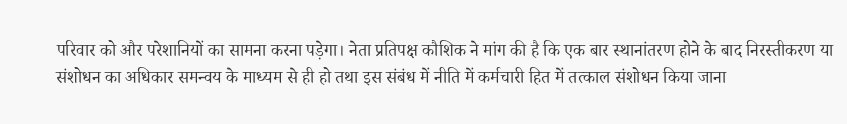परिवार को और परेशानियों का सामना करना पड़ेगा। नेता प्रतिपक्ष कौशिक ने मांग की है कि एक बार स्थानांतरण होने के बाद निरस्तीकरण या संशोधन का अधिकार समन्वय के माध्यम से ही हो तथा इस संबंध में नीति में कर्मचारी हित में तत्काल संशोधन किया जाना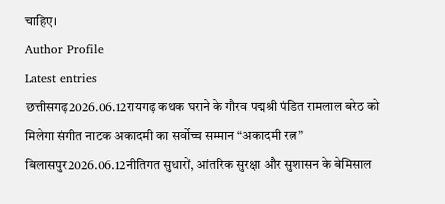चाहिए।
Author Profile
Latest entries
छत्तीसगढ़2026.06.12रायगढ़ कथक घराने के गौरव पद्मश्री पंडित रामलाल बरेठ को मिलेगा संगीत नाटक अकादमी का सर्वोच्च सम्मान “अकादमी रत्न”
बिलासपुर2026.06.12नीतिगत सुधारों, आंतरिक सुरक्षा और सुशासन के बेमिसाल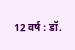12 वर्ष : डॉ.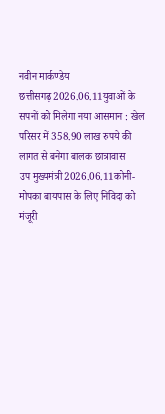नवीन मार्कण्डेय
छत्तीसगढ़2026.06.11युवाओं के सपनों को मिलेगा नया आसमान : खेल परिसर में 358.90 लाख रुपये की लागत से बनेगा बालक छात्रावास
उप मुख्यमंत्री2026.06.11कोनी-मोपका बायपास के लिए निविदा को मंजूरी